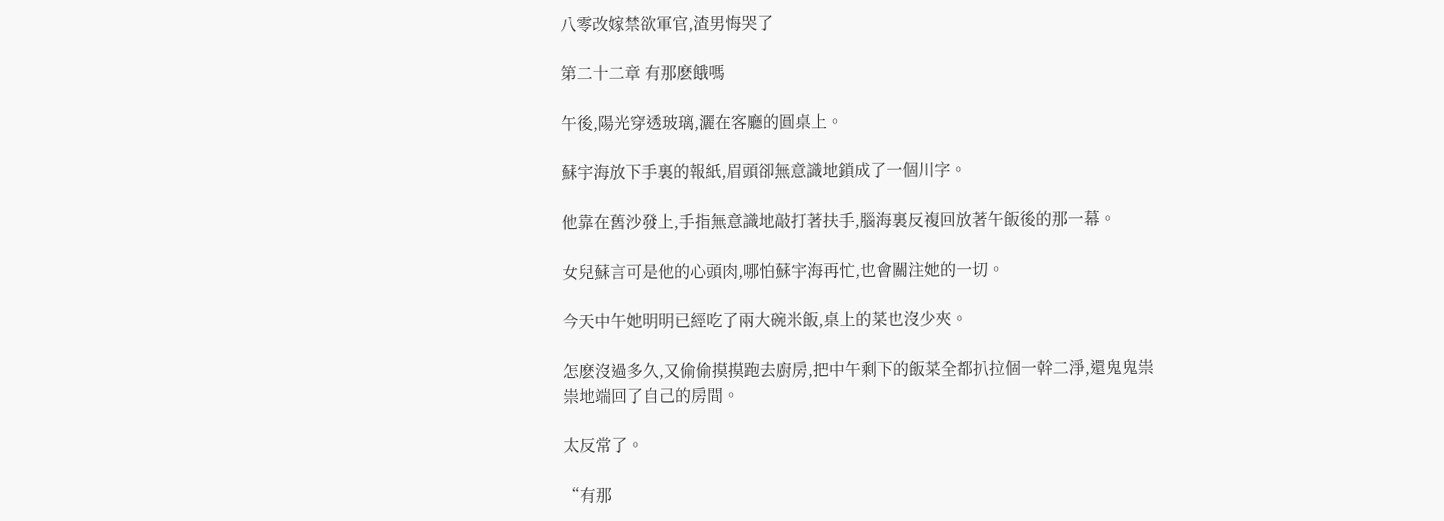八零改嫁禁欲軍官,渣男悔哭了

第二十二章 有那麽餓嗎

午後,陽光穿透玻璃,灑在客廳的圓桌上。

蘇宇海放下手裏的報紙,眉頭卻無意識地鎖成了一個川字。

他靠在舊沙發上,手指無意識地敲打著扶手,腦海裏反複回放著午飯後的那一幕。

女兒蘇言可是他的心頭肉,哪怕蘇宇海再忙,也會關注她的一切。

今天中午她明明已經吃了兩大碗米飯,桌上的菜也沒少夾。

怎麽沒過多久,又偷偷摸摸跑去廚房,把中午剩下的飯菜全都扒拉個一幹二淨,還鬼鬼祟祟地端回了自己的房間。

太反常了。

“有那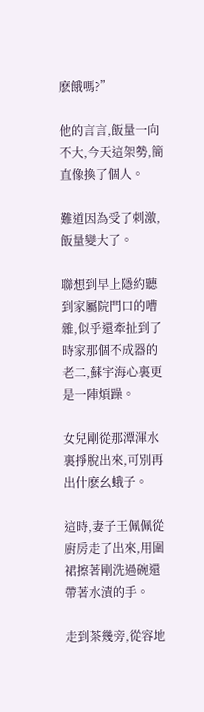麽餓嗎?”

他的言言,飯量一向不大,今天這架勢,簡直像換了個人。

難道因為受了刺激,飯量變大了。

聯想到早上隱約聽到家屬院門口的嘈雜,似乎還牽扯到了時家那個不成器的老二,蘇宇海心裏更是一陣煩躁。

女兒剛從那潭渾水裏掙脫出來,可別再出什麽幺蛾子。

這時,妻子王佩佩從廚房走了出來,用圍裙擦著剛洗過碗還帶著水漬的手。

走到茶幾旁,從容地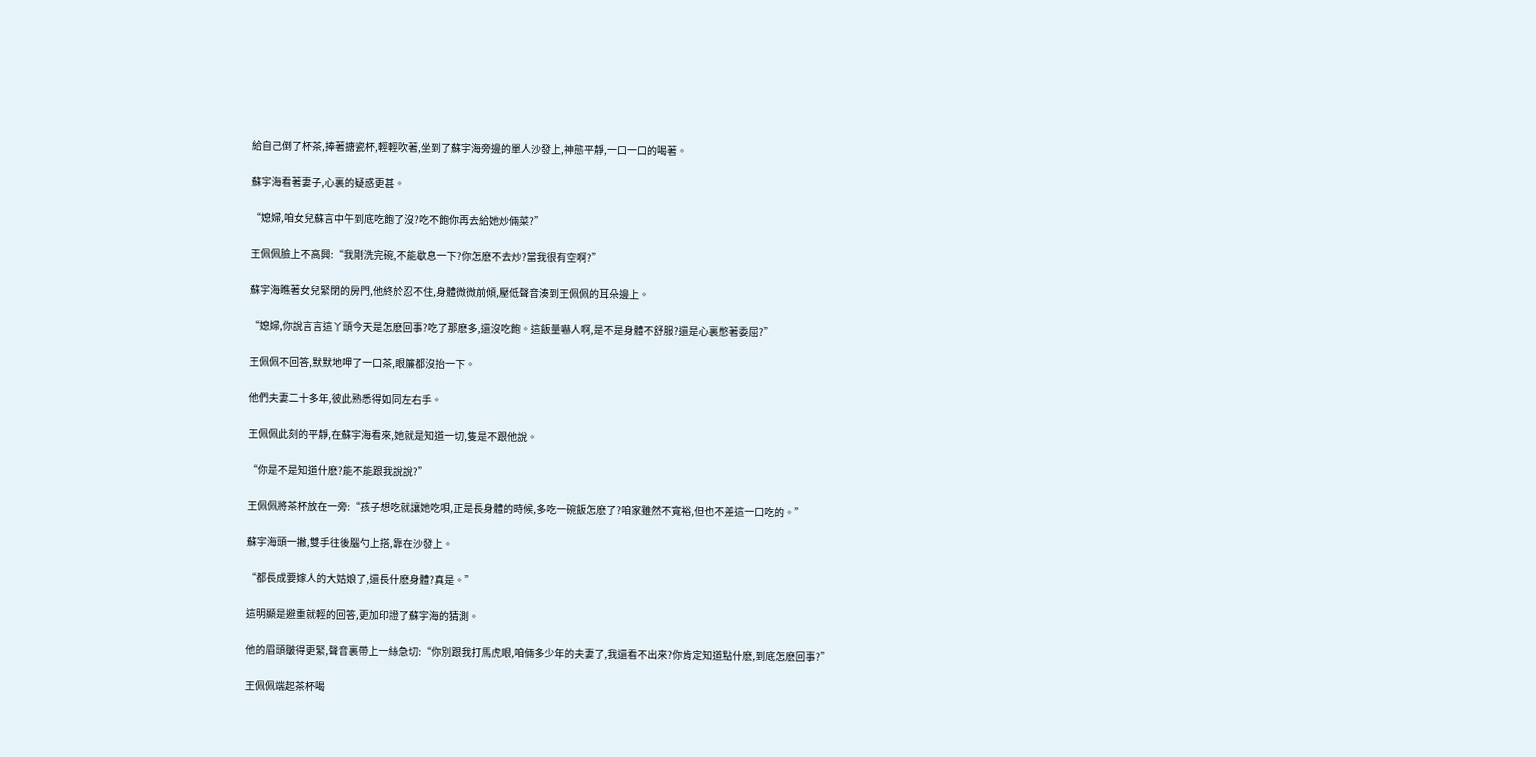給自己倒了杯茶,捧著搪瓷杯,輕輕吹著,坐到了蘇宇海旁邊的單人沙發上,神態平靜,一口一口的喝著。

蘇宇海看著妻子,心裏的疑惑更甚。

“媳婦,咱女兒蘇言中午到底吃飽了沒?吃不飽你再去給她炒倆菜?”

王佩佩臉上不高興:“我剛洗完碗,不能歇息一下?你怎麽不去炒?當我很有空啊?”

蘇宇海瞧著女兒緊閉的房門,他終於忍不住,身體微微前傾,壓低聲音湊到王佩佩的耳朵邊上。

“媳婦,你說言言這丫頭今天是怎麽回事?吃了那麽多,還沒吃飽。這飯量嚇人啊,是不是身體不舒服?還是心裏憋著委屈?”

王佩佩不回答,默默地呷了一口茶,眼簾都沒抬一下。

他們夫妻二十多年,彼此熟悉得如同左右手。

王佩佩此刻的平靜,在蘇宇海看來,她就是知道一切,隻是不跟他說。

“你是不是知道什麽?能不能跟我說說?”

王佩佩將茶杯放在一旁:“孩子想吃就讓她吃唄,正是長身體的時候,多吃一碗飯怎麽了?咱家雖然不寬裕,但也不差這一口吃的。”

蘇宇海頭一撇,雙手往後腦勺上搭,靠在沙發上。

“都長成要嫁人的大姑娘了,還長什麽身體?真是。”

這明顯是避重就輕的回答,更加印證了蘇宇海的猜測。

他的眉頭皺得更緊,聲音裏帶上一絲急切:“你別跟我打馬虎眼,咱倆多少年的夫妻了,我還看不出來?你肯定知道點什麽,到底怎麽回事?”

王佩佩端起茶杯喝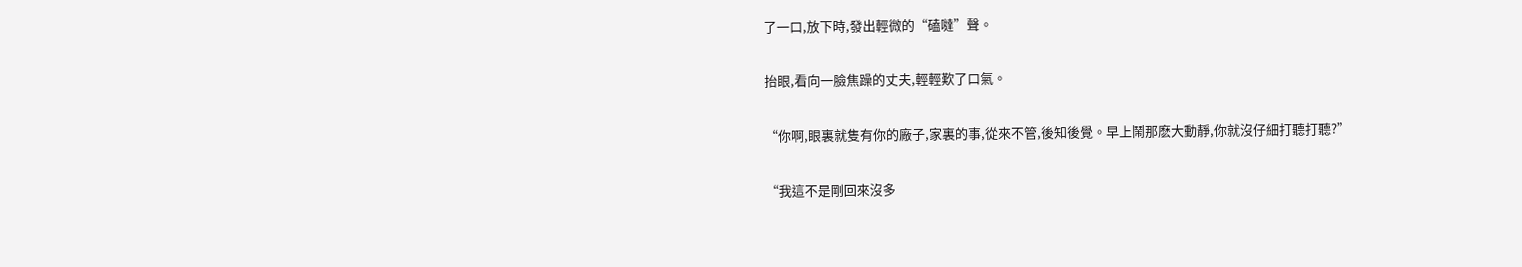了一口,放下時,發出輕微的“磕噠”聲。

抬眼,看向一臉焦躁的丈夫,輕輕歎了口氣。

“你啊,眼裏就隻有你的廠子,家裏的事,從來不管,後知後覺。早上鬧那麽大動靜,你就沒仔細打聽打聽?”

“我這不是剛回來沒多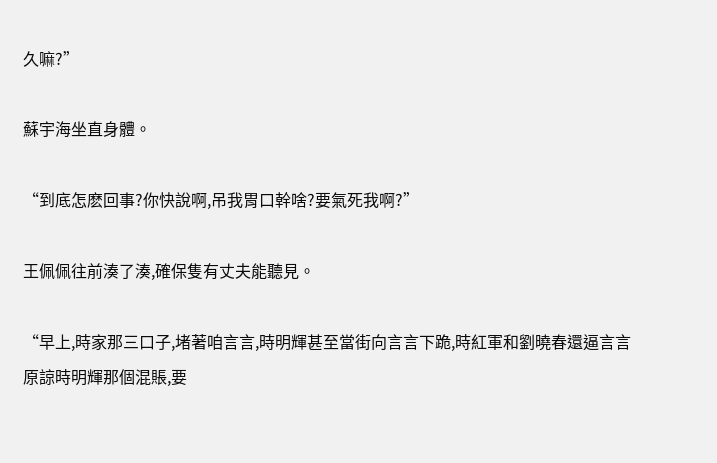久嘛?”

蘇宇海坐直身體。

“到底怎麽回事?你快說啊,吊我胃口幹啥?要氣死我啊?”

王佩佩往前湊了湊,確保隻有丈夫能聽見。

“早上,時家那三口子,堵著咱言言,時明輝甚至當街向言言下跪,時紅軍和劉曉春還逼言言原諒時明輝那個混賬,要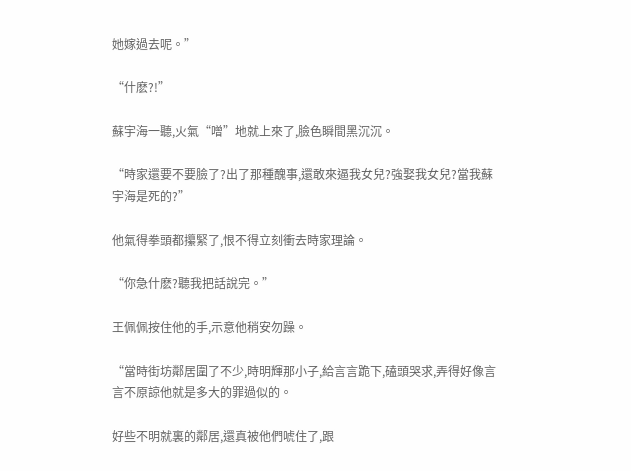她嫁過去呢。”

“什麽?!”

蘇宇海一聽,火氣“噌”地就上來了,臉色瞬間黑沉沉。

“時家還要不要臉了?出了那種醜事,還敢來逼我女兒?強娶我女兒?當我蘇宇海是死的?”

他氣得拳頭都攥緊了,恨不得立刻衝去時家理論。

“你急什麽?聽我把話說完。”

王佩佩按住他的手,示意他稍安勿躁。

“當時街坊鄰居圍了不少,時明輝那小子,給言言跪下,磕頭哭求,弄得好像言言不原諒他就是多大的罪過似的。

好些不明就裏的鄰居,還真被他們唬住了,跟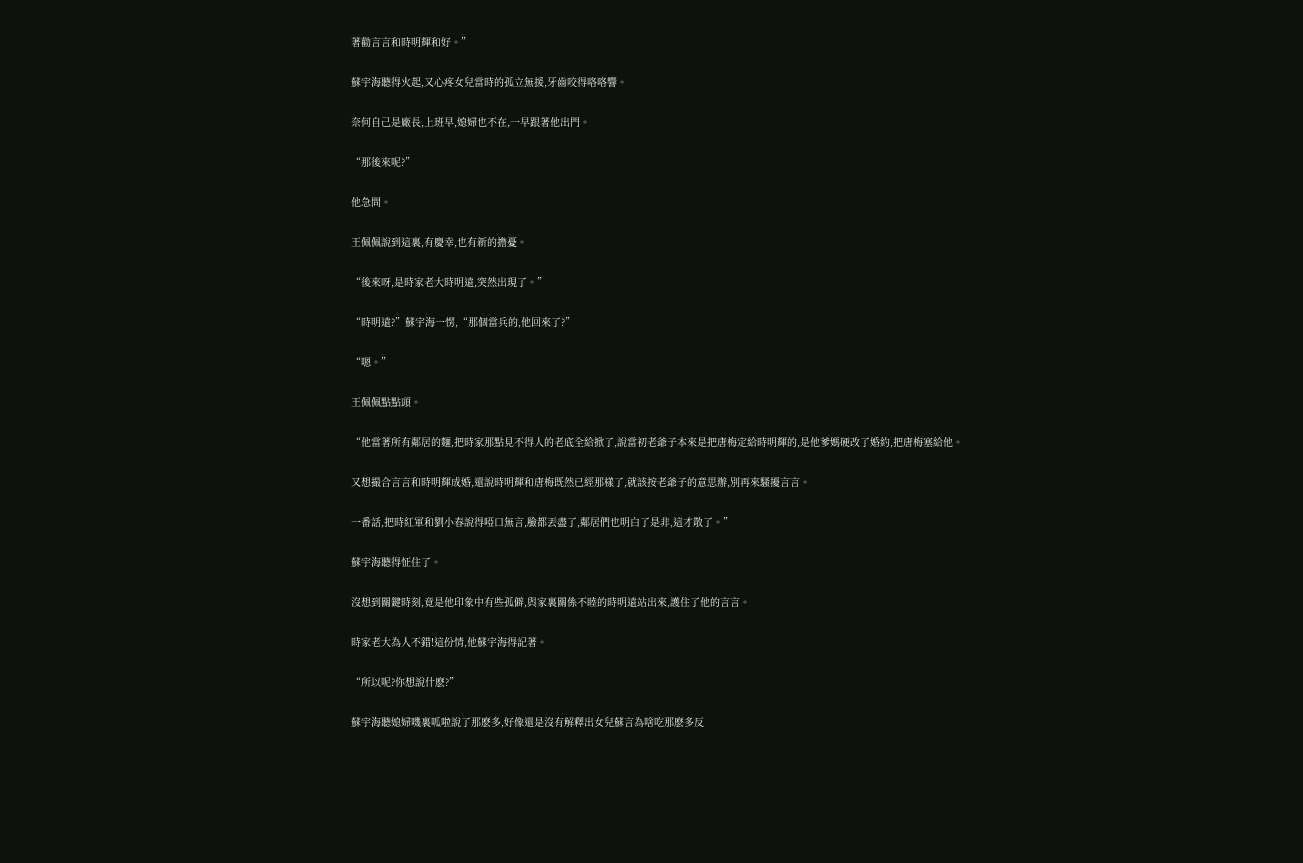著勸言言和時明輝和好。”

蘇宇海聽得火起,又心疼女兒當時的孤立無援,牙齒咬得咯咯響。

奈何自己是廠長,上班早,媳婦也不在,一早跟著他出門。

“那後來呢?”

他急問。

王佩佩說到這裏,有慶幸,也有新的擔憂。

“後來呀,是時家老大時明遠,突然出現了。”

“時明遠?”蘇宇海一愣,“那個當兵的,他回來了?”

“嗯。”

王佩佩點點頭。

“他當著所有鄰居的麵,把時家那點見不得人的老底全給掀了,說當初老爺子本來是把唐梅定給時明輝的,是他爹媽硬改了婚約,把唐梅塞給他。

又想撮合言言和時明輝成婚,還說時明輝和唐梅既然已經那樣了,就該按老爺子的意思辦,別再來騷擾言言。

一番話,把時紅軍和劉小春說得啞口無言,臉都丟盡了,鄰居們也明白了是非,這才散了。”

蘇宇海聽得怔住了。

沒想到關鍵時刻,竟是他印象中有些孤僻,與家裏關係不睦的時明遠站出來,護住了他的言言。

時家老大為人不錯!這份情,他蘇宇海得記著。

“所以呢?你想說什麽?”

蘇宇海聽媳婦嘰裏呱啦說了那麽多,好像還是沒有解釋出女兒蘇言為啥吃那麽多反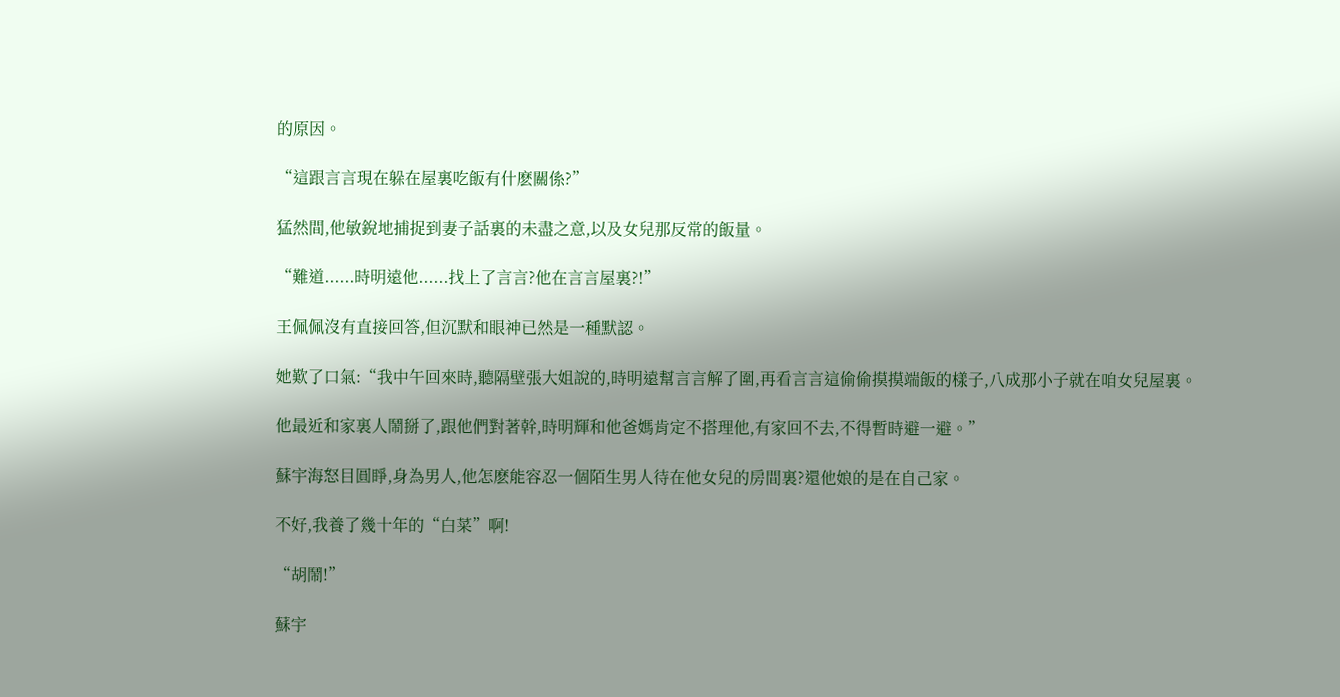的原因。

“這跟言言現在躲在屋裏吃飯有什麽關係?”

猛然間,他敏銳地捕捉到妻子話裏的未盡之意,以及女兒那反常的飯量。

“難道......時明遠他......找上了言言?他在言言屋裏?!”

王佩佩沒有直接回答,但沉默和眼神已然是一種默認。

她歎了口氣:“我中午回來時,聽隔壁張大姐說的,時明遠幫言言解了圍,再看言言這偷偷摸摸端飯的樣子,八成那小子就在咱女兒屋裏。

他最近和家裏人鬧掰了,跟他們對著幹,時明輝和他爸媽肯定不搭理他,有家回不去,不得暫時避一避。”

蘇宇海怒目圓睜,身為男人,他怎麽能容忍一個陌生男人待在他女兒的房間裏?還他娘的是在自己家。

不好,我養了幾十年的“白菜”啊!

“胡鬧!”

蘇宇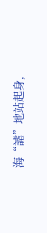海“謔”地站起身,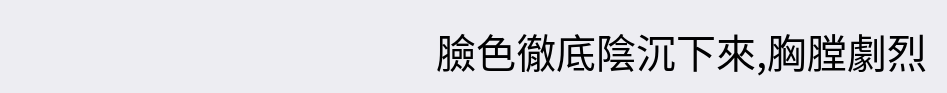臉色徹底陰沉下來,胸膛劇烈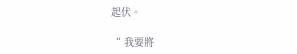起伏。

“ 我要將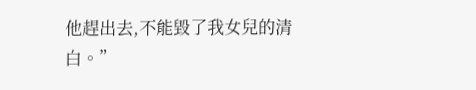他趕出去,不能毀了我女兒的清白。”